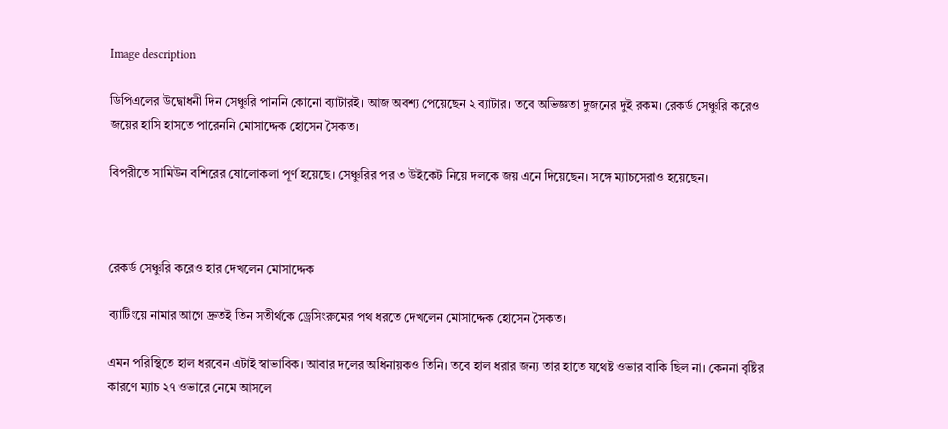Image description

ডিপিএলের উদ্বোধনী দিন সেঞ্চুরি পাননি কোনো ব্যাটারই। আজ অবশ্য পেয়েছেন ২ ব্যাটার। তবে অভিজ্ঞতা দুজনের দুই রকম। রেকর্ড সেঞ্চুরি করেও জয়ের হাসি হাসতে পারেননি মোসাদ্দেক হোসেন সৈকত।

বিপরীতে সামিউন বশিরের ষোলোকলা পূর্ণ হয়েছে। সেঞ্চুরির পর ৩ উইকেট নিয়ে দলকে জয় এনে দিয়েছেন। সঙ্গে ম্যাচসেরাও হয়েছেন।



রেকর্ড সেঞ্চুরি করেও হার দেখলেন মোসাদ্দেক

ব্যাটিংয়ে নামার আগে দ্রুতই তিন সতীর্থকে ড্রেসিংরুমের পথ ধরতে দেখলেন মোসাদ্দেক হোসেন সৈকত।

এমন পরিস্থিতে হাল ধরবেন এটাই স্বাভাবিক। আবার দলের অধিনায়কও তিনি। তবে হাল ধরার জন্য তার হাতে যথেষ্ট ওভার বাকি ছিল না। কেননা বৃষ্টির কারণে ম্যাচ ২৭ ওভারে নেমে আসলে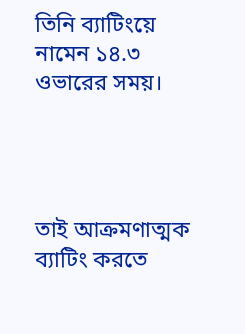তিনি ব্যাটিংয়ে নামেন ১৪.৩ ওভারের সময়।




তাই আক্রমণাত্মক ব্যাটিং করতে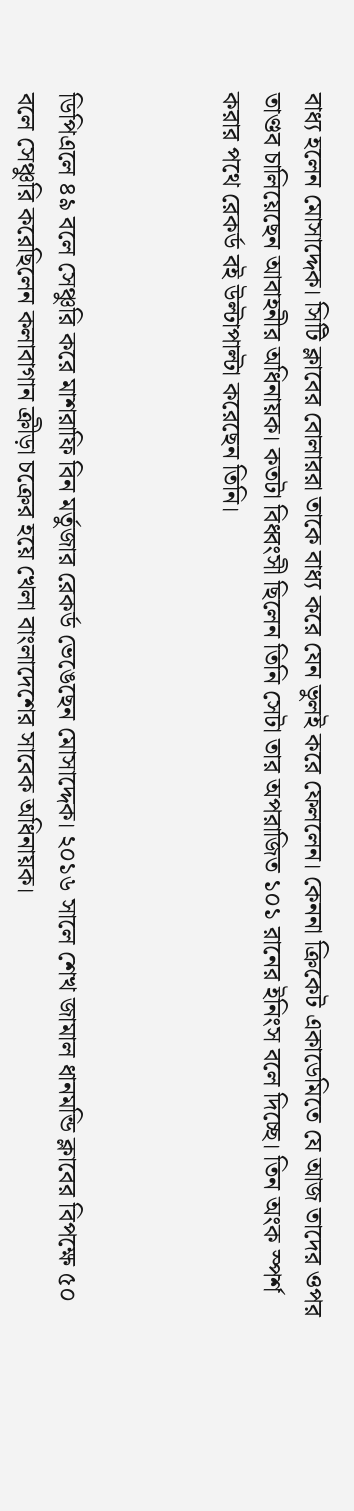বাধ্য হলেন মোসাদ্দেক। সিটি ক্লাবের বোলাররা তাকে বাধ্য করে যেন ভুলই করে ফেললেন। কেননা ক্রিকেট একাডেমিতে যে আজ তাদের ওপর তাণ্ডব চালিয়েছেন আবাহনীর অধিনায়ক। কতটা বিধ্বংসী ছিলেন তিনি সেটা তার অপরাজিত ১০১ রানের ইনিংস বলে দিচ্ছে। তিন অংক স্পর্শ করার পথে রেকর্ড বই উল্টাপাল্টা করেছেন তিনি।



ডিপিএলে ৪৯ বলে সেঞ্চুরি করে মাশরাফি বিন মর্তুজার রেকর্ড ভেঙেছেন মোসাদ্দেক। ২০১৬ সালে শেখ জামাল ধানমন্ডি ক্লাবের বিপক্ষে ৫০ বলে সেঞ্চুরি করেছিলেন কলাবাগান ক্রীড়া চক্রের হয়ে খেলা বাংলাদেশের সাবেক অধিনায়ক।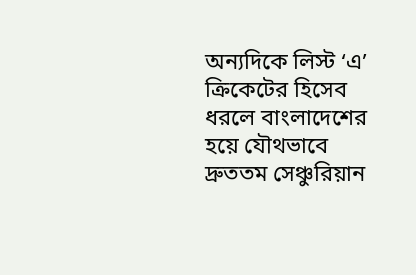অন্যদিকে লিস্ট ‘এ’ ক্রিকেটের হিসেব ধরলে বাংলাদেশের হয়ে যৌথভাবে দ্রুততম সেঞ্চুরিয়ান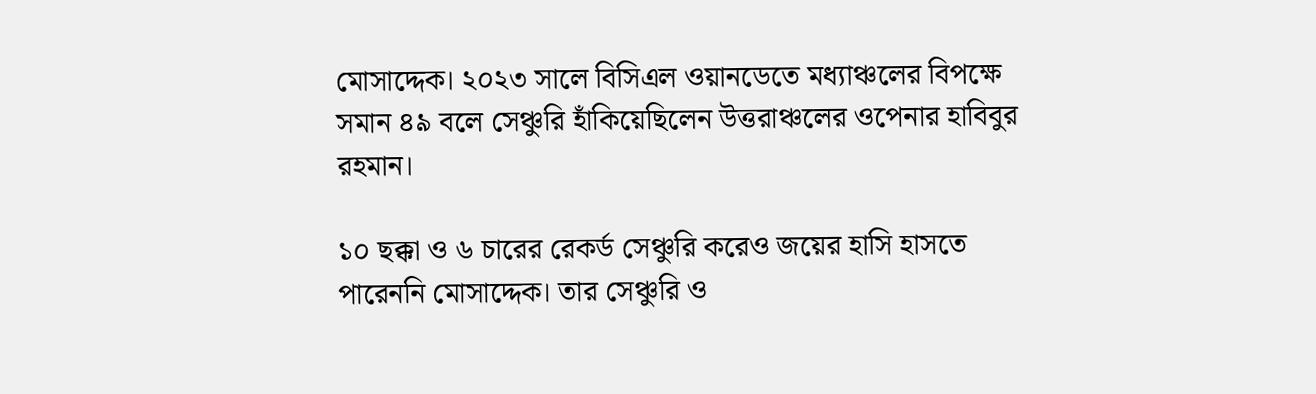মোসাদ্দেক। ২০২৩ সালে বিসিএল ওয়ানডেতে মধ্যাঞ্চলের বিপক্ষে সমান ৪৯ বলে সেঞ্চুরি হাঁকিয়েছিলেন উত্তরাঞ্চলের ওপেনার হাবিবুর রহমান।

১০ ছক্কা ও ৬ চারের রেকর্ড সেঞ্চুরি করেও জয়ের হাসি হাসতে পারেননি মোসাদ্দেক। তার সেঞ্চুরি ও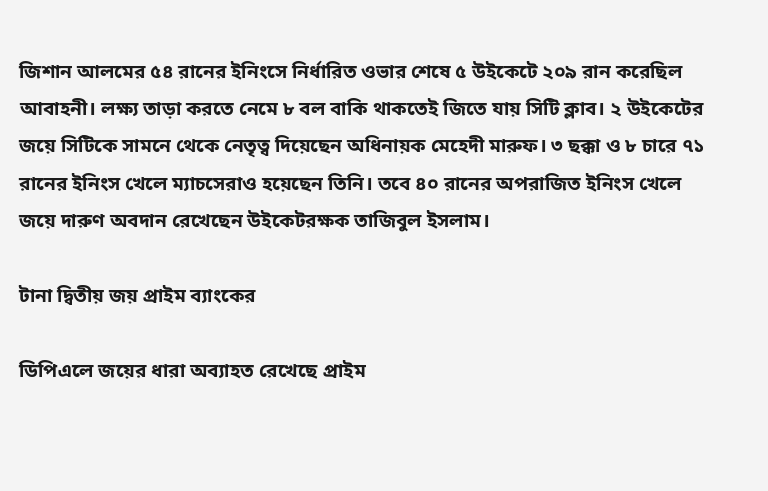জিশান আলমের ৫৪ রানের ইনিংসে নির্ধারিত ওভার শেষে ৫ উইকেটে ২০৯ রান করেছিল আবাহনী। লক্ষ্য তাড়া করতে নেমে ৮ বল বাকি থাকতেই জিতে যায় সিটি ক্লাব। ২ উইকেটের জয়ে সিটিকে সামনে থেকে নেতৃত্ব দিয়েছেন অধিনায়ক মেহেদী মারুফ। ৩ ছক্কা ও ৮ চারে ৭১ রানের ইনিংস খেলে ম্যাচসেরাও হয়েছেন তিনি। তবে ৪০ রানের অপরাজিত ইনিংস খেলে জয়ে দারুণ অবদান রেখেছেন উইকেটরক্ষক তাজিবুল ইসলাম।

টানা দ্বিতীয় জয় প্রাইম ব্যাংকের

ডিপিএলে জয়ের ধারা অব্যাহত রেখেছে প্রাইম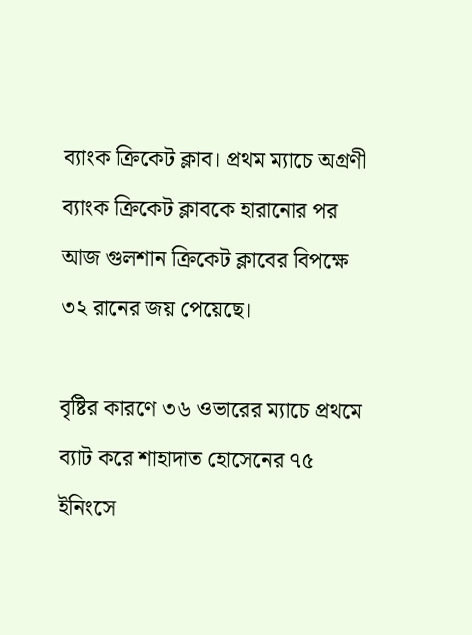ব্যাংক ক্রিকেট ক্লাব। প্রথম ম্যাচে অগ্রণী ব্যাংক ক্রিকেট ক্লাবকে হারানোর পর আজ গুলশান ক্রিকেট ক্লাবের বিপক্ষে ৩২ রানের জয় পেয়েছে।

বৃষ্টির কারণে ৩৬ ওভারের ম্যাচে প্রথমে ব্যাট করে শাহাদাত হোসেনের ৭৫ ইনিংসে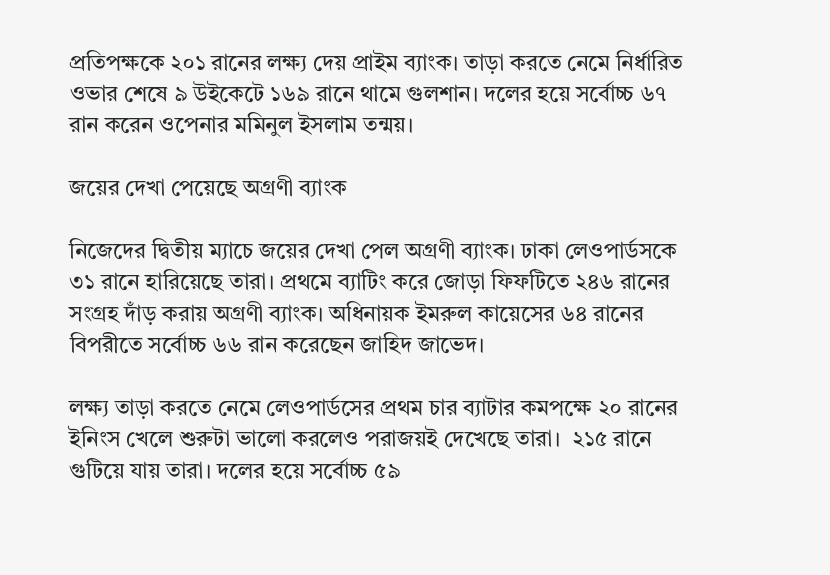প্রতিপক্ষকে ২০১ রানের লক্ষ্য দেয় প্রাইম ব্যাংক। তাড়া করতে নেমে নির্ধারিত ওভার শেষে ৯ উইকেটে ১৬৯ রানে থামে গুলশান। দলের হয়ে সর্বোচ্চ ৬৭ রান করেন ওপেনার মমিনুল ইসলাম তন্ময়।

জয়ের দেখা পেয়েছে অগ্রণী ব্যাংক

নিজেদের দ্বিতীয় ম্যাচে জয়ের দেখা পেল অগ্রণী ব্যাংক। ঢাকা লেওপার্ডসকে ৩১ রানে হারিয়েছে তারা। প্রথমে ব্যাটিং করে জোড়া ফিফটিতে ২৪৬ রানের সংগ্রহ দাঁড় করায় অগ্রণী ব্যাংক। অধিনায়ক ইমরুল কায়েসের ৬৪ রানের বিপরীতে সর্বোচ্চ ৬৬ রান করেছেন জাহিদ জাভেদ।

লক্ষ্য তাড়া করতে নেমে লেওপার্ডসের প্রথম চার ব্যাটার কমপক্ষে ২০ রানের ইনিংস খেলে শুরুটা ভালো করলেও পরাজয়ই দেখেছে তারা।  ২১৫ রানে গুটিয়ে যায় তারা। দলের হয়ে সর্বোচ্চ ৫৯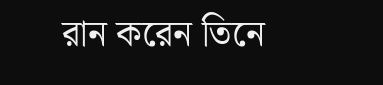রান করেন তিনে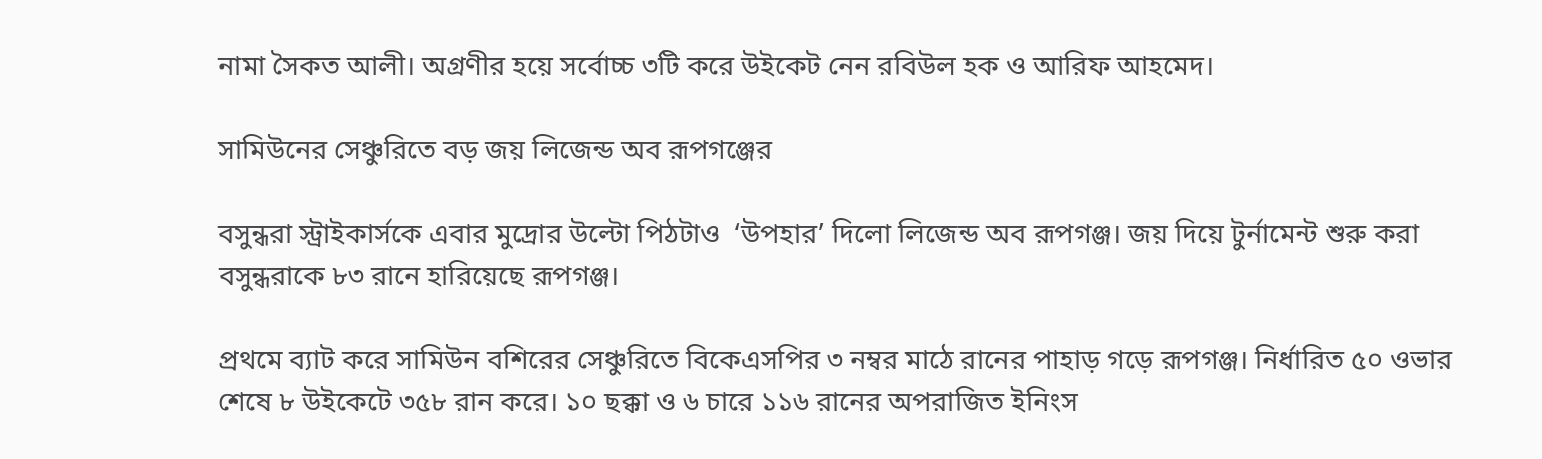নামা সৈকত আলী। অগ্রণীর হয়ে সর্বোচ্চ ৩টি করে উইকেট নেন রবিউল হক ও আরিফ আহমেদ।

সামিউনের সেঞ্চুরিতে বড় জয় লিজেন্ড অব রূপগঞ্জের

বসুন্ধরা স্ট্রাইকার্সকে এবার মুদ্রোর উল্টো পিঠটাও  ‘উপহার’ দিলো লিজেন্ড অব রূপগঞ্জ। জয় দিয়ে টুর্নামেন্ট শুরু করা বসুন্ধরাকে ৮৩ রানে হারিয়েছে রূপগঞ্জ।

প্রথমে ব্যাট করে সামিউন বশিরের সেঞ্চুরিতে বিকেএসপির ৩ নম্বর মাঠে রানের পাহাড় গড়ে রূপগঞ্জ। নির্ধারিত ৫০ ওভার শেষে ৮ উইকেটে ৩৫৮ রান করে। ১০ ছক্কা ও ৬ চারে ১১৬ রানের অপরাজিত ইনিংস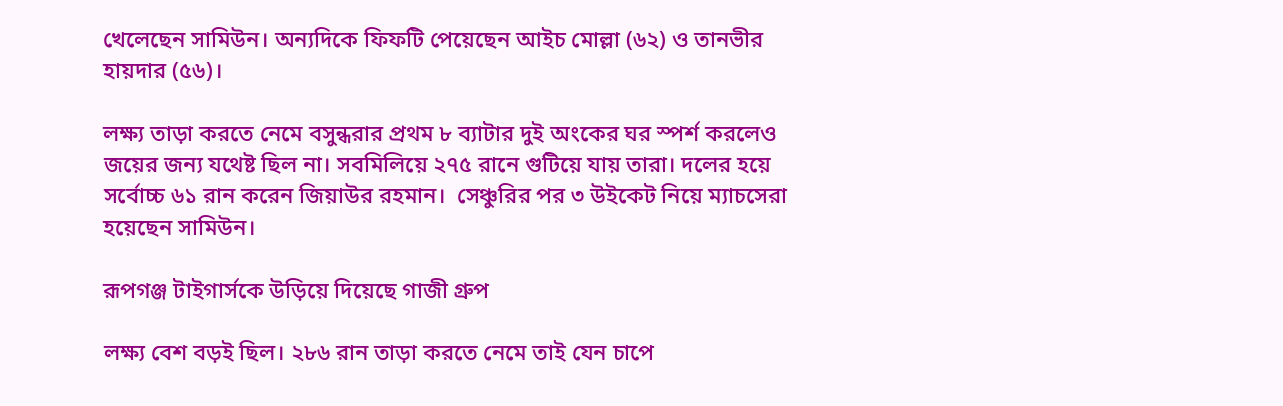খেলেছেন সামিউন। অন্যদিকে ফিফটি পেয়েছেন আইচ মোল্লা (৬২) ও তানভীর হায়দার (৫৬)।

লক্ষ্য তাড়া করতে নেমে বসুন্ধরার প্রথম ৮ ব্যাটার দুই অংকের ঘর স্পর্শ করলেও জয়ের জন্য যথেষ্ট ছিল না। সবমিলিয়ে ২৭৫ রানে গুটিয়ে যায় তারা। দলের হয়ে সর্বোচ্চ ৬১ রান করেন জিয়াউর রহমান।  সেঞ্চুরির পর ৩ উইকেট নিয়ে ম্যাচসেরা হয়েছেন সামিউন।

রূপগঞ্জ টাইগার্সকে উড়িয়ে দিয়েছে গাজী গ্রুপ

লক্ষ্য বেশ বড়ই ছিল। ২৮৬ রান তাড়া করতে নেমে তাই যেন চাপে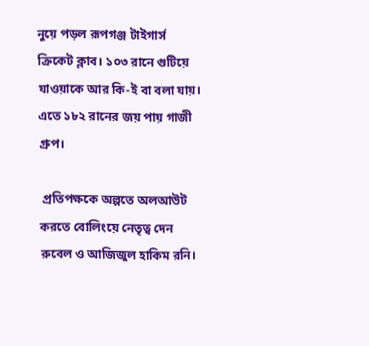নুয়ে পড়ল রূপগঞ্জ টাইগার্স ক্রিকেট ক্লাব। ১০৩ রানে গুটিয়ে যাওয়াকে আর কি-ই বা বলা যায়। এতে ১৮২ রানের জয় পায় গাজী গ্রুপ।

 প্রতিপক্ষকে অল্পতে অলআউট করতে বোলিংয়ে নেতৃত্ব দেন রুবেল ও আজিজুল হাকিম রনি।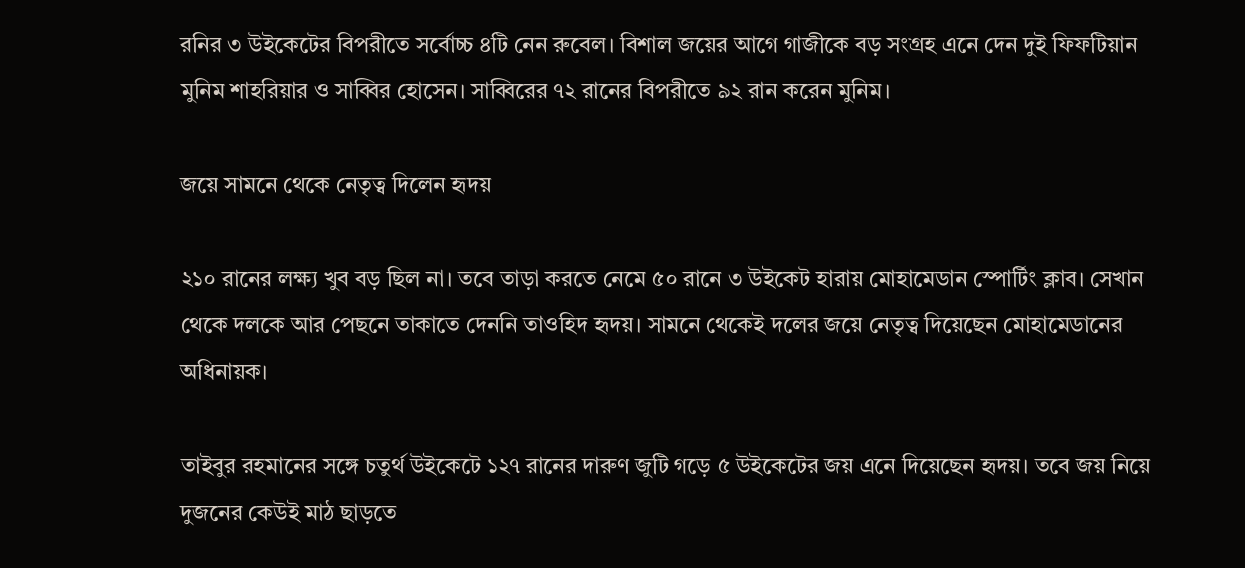রনির ৩ উইকেটের বিপরীতে সর্বোচ্চ ৪টি নেন রুবেল। বিশাল জয়ের আগে গাজীকে বড় সংগ্রহ এনে দেন দুই ফিফটিয়ান মুনিম শাহরিয়ার ও সাব্বির হোসেন। সাব্বিরের ৭২ রানের বিপরীতে ৯২ রান করেন মুনিম।

জয়ে সামনে থেকে নেতৃত্ব দিলেন হৃদয়

২১০ রানের লক্ষ্য খুব বড় ছিল না। তবে তাড়া করতে নেমে ৫০ রানে ৩ উইকেট হারায় মোহামেডান স্পোর্টিং ক্লাব। সেখান থেকে দলকে আর পেছনে তাকাতে দেননি তাওহিদ হৃদয়। সামনে থেকেই দলের জয়ে নেতৃত্ব দিয়েছেন মোহামেডানের অধিনায়ক।

তাইবুর রহমানের সঙ্গে চতুর্থ উইকেটে ১২৭ রানের দারুণ জুটি গড়ে ৫ উইকেটের জয় এনে দিয়েছেন হৃদয়। তবে জয় নিয়ে দুজনের কেউই মাঠ ছাড়তে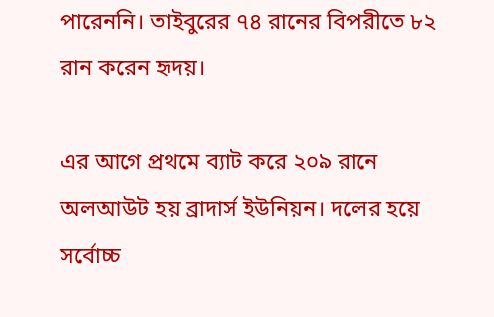পারেননি। তাইবুরের ৭৪ রানের বিপরীতে ৮২ রান করেন হৃদয়।

এর আগে প্রথমে ব্যাট করে ২০৯ রানে অলআউট হয় ব্রাদার্স ইউনিয়ন। দলের হয়ে সর্বোচ্চ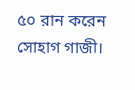৫০ রান করেন সোহাগ গাজী।